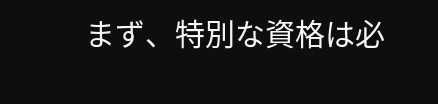まず、特別な資格は必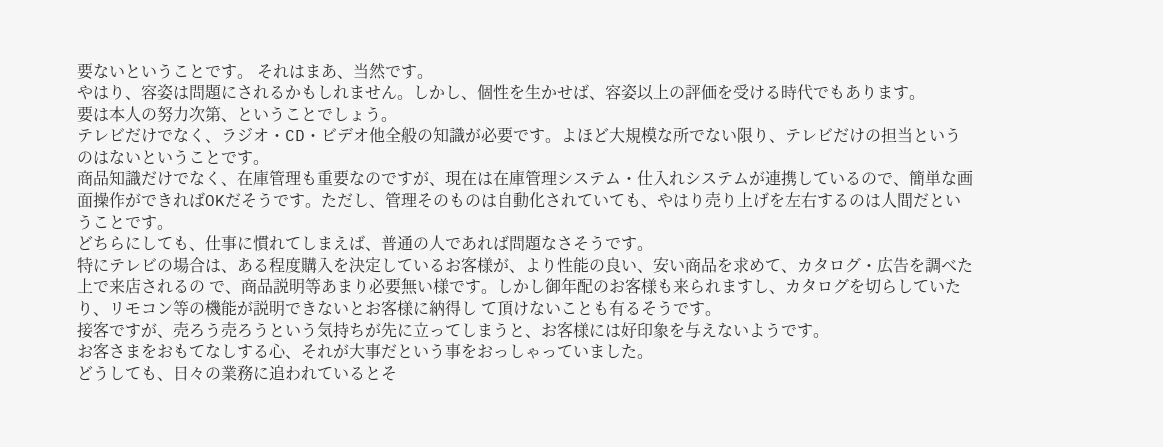要ないということです。 それはまあ、当然です。
やはり、容姿は問題にされるかもしれません。しかし、個性を生かせば、容姿以上の評価を受ける時代でもあります。
要は本人の努力次第、ということでしょう。
テレビだけでなく、ラジオ・CD・ビデオ他全般の知識が必要です。よほど大規模な所でない限り、テレビだけの担当というのはないということです。
商品知識だけでなく、在庫管理も重要なのですが、現在は在庫管理システム・仕入れシステムが連携しているので、簡単な画面操作ができればOKだそうです。ただし、管理そのものは自動化されていても、やはり売り上げを左右するのは人間だということです。
どちらにしても、仕事に慣れてしまえば、普通の人であれば問題なさそうです。
特にテレビの場合は、ある程度購入を決定しているお客様が、より性能の良い、安い商品を求めて、カタログ・広告を調べた上で来店されるの で、商品説明等あまり必要無い様です。しかし御年配のお客様も来られますし、カタログを切らしていたり、リモコン等の機能が説明できないとお客様に納得し て頂けないことも有るそうです。
接客ですが、売ろう売ろうという気持ちが先に立ってしまうと、お客様には好印象を与えないようです。
お客さまをおもてなしする心、それが大事だという事をおっしゃっていました。
どうしても、日々の業務に追われているとそ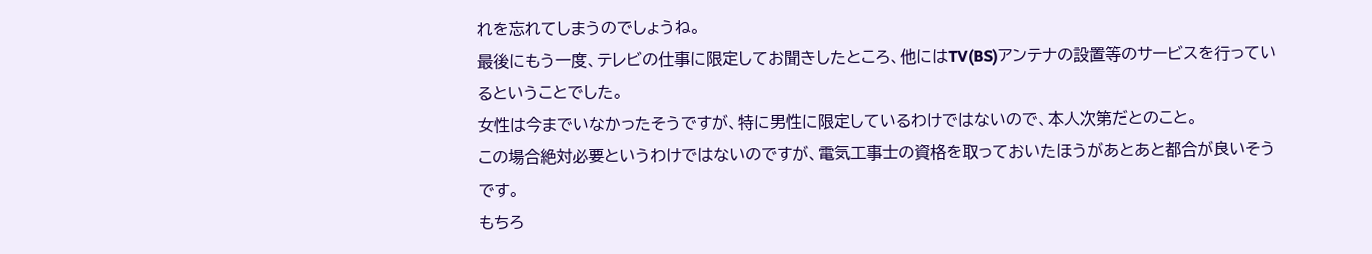れを忘れてしまうのでしょうね。
最後にもう一度、テレビの仕事に限定してお聞きしたところ、他にはTV(BS)アンテナの設置等のサービスを行っているということでした。
女性は今までいなかったそうですが、特に男性に限定しているわけではないので、本人次第だとのこと。
この場合絶対必要というわけではないのですが、電気工事士の資格を取っておいたほうがあとあと都合が良いそうです。
もちろ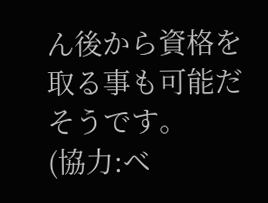ん後から資格を取る事も可能だそうです。
(協力:ベ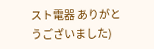スト電器 ありがとうございました)